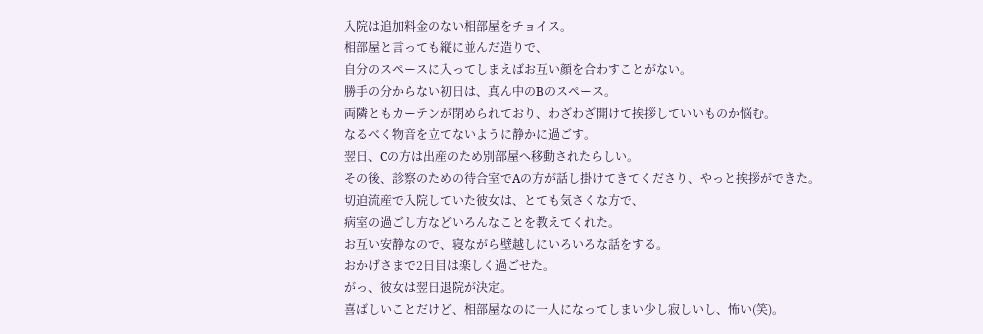入院は追加料金のない相部屋をチョイス。
相部屋と言っても縦に並んだ造りで、
自分のスペースに入ってしまえばお互い顔を合わすことがない。
勝手の分からない初日は、真ん中のBのスペース。
両隣ともカーテンが閉められており、わざわざ開けて挨拶していいものか悩む。
なるべく物音を立てないように静かに過ごす。
翌日、Cの方は出産のため別部屋へ移動されたらしい。
その後、診察のための待合室でAの方が話し掛けてきてくださり、やっと挨拶ができた。
切迫流産で入院していた彼女は、とても気さくな方で、
病室の過ごし方などいろんなことを教えてくれた。
お互い安静なので、寝ながら壁越しにいろいろな話をする。
おかげさまで2日目は楽しく過ごせた。
がっ、彼女は翌日退院が決定。
喜ばしいことだけど、相部屋なのに一人になってしまい少し寂しいし、怖い(笑)。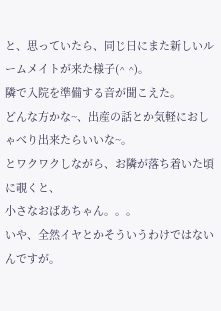と、思っていたら、同じ日にまた新しいルームメイトが来た様子(^ ^)。
隣で入院を準備する音が聞こえた。
どんな方かな~、出産の話とか気軽におしゃべり出来たらいいな~。
とワクワクしながら、お隣が落ち着いた頃に覗くと、
小さなおばあちゃん。。。
いや、全然イヤとかそういうわけではないんですが。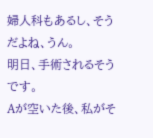婦人科もあるし、そうだよね、うん。
明日、手術されるそうです。
Aが空いた後、私がそ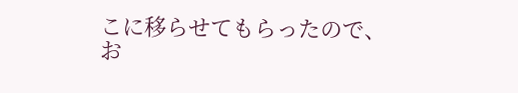こに移らせてもらったので、
お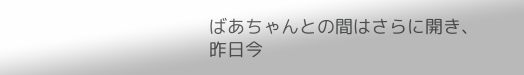ばあちゃんとの間はさらに開き、
昨日今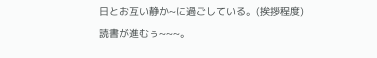日とお互い静か~に過ごしている。(挨拶程度)
読書が進むぅ~~~。